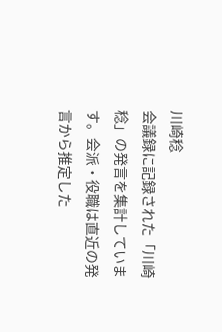川崎稔
会議録に記録された「川崎稔」の発言を集計しています。会派・役職は直近の発言から推定した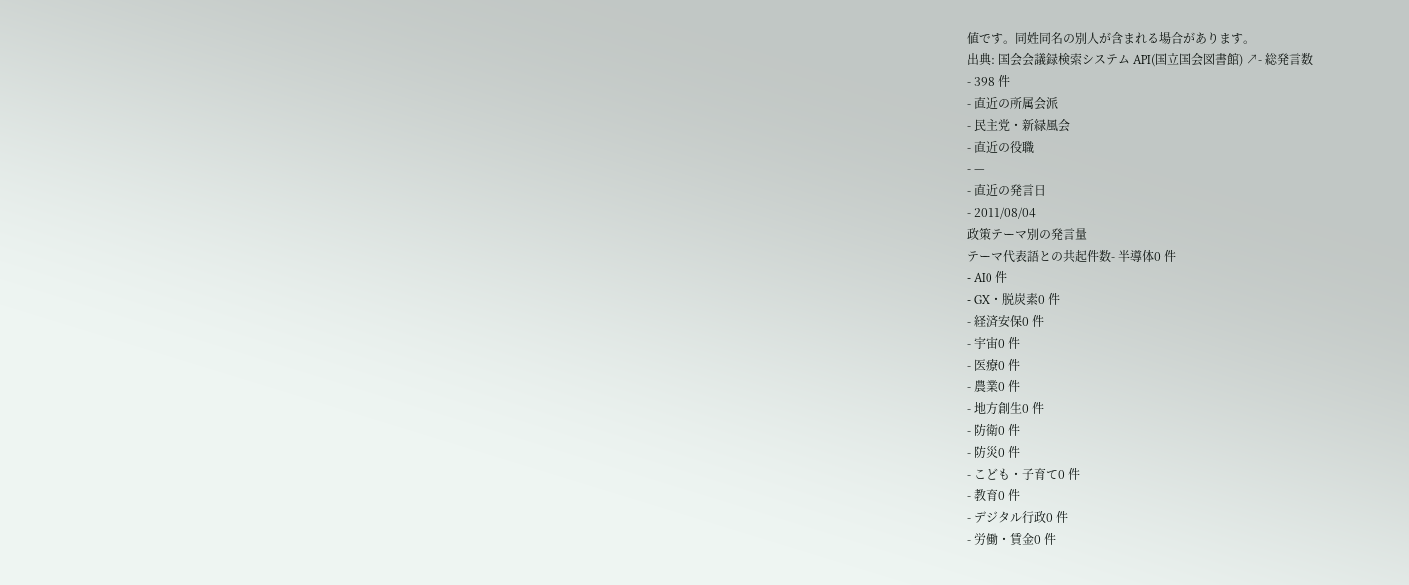値です。同姓同名の別人が含まれる場合があります。
出典: 国会会議録検索システム API(国立国会図書館) ↗- 総発言数
- 398 件
- 直近の所属会派
- 民主党・新緑風会
- 直近の役職
- —
- 直近の発言日
- 2011/08/04
政策テーマ別の発言量
テーマ代表語との共起件数- 半導体0 件
- AI0 件
- GX・脱炭素0 件
- 経済安保0 件
- 宇宙0 件
- 医療0 件
- 農業0 件
- 地方創生0 件
- 防衛0 件
- 防災0 件
- こども・子育て0 件
- 教育0 件
- デジタル行政0 件
- 労働・賃金0 件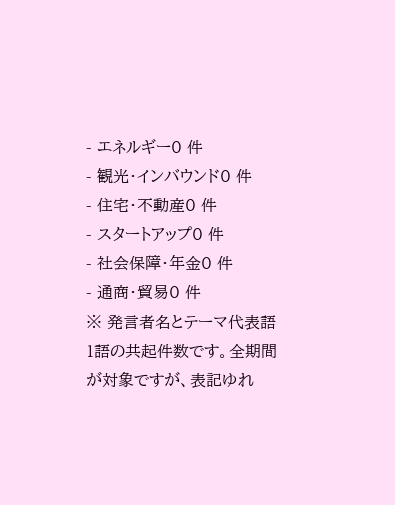- エネルギー0 件
- 観光・インバウンド0 件
- 住宅・不動産0 件
- スタートアップ0 件
- 社会保障・年金0 件
- 通商・貿易0 件
※ 発言者名とテーマ代表語1語の共起件数です。全期間が対象ですが、表記ゆれ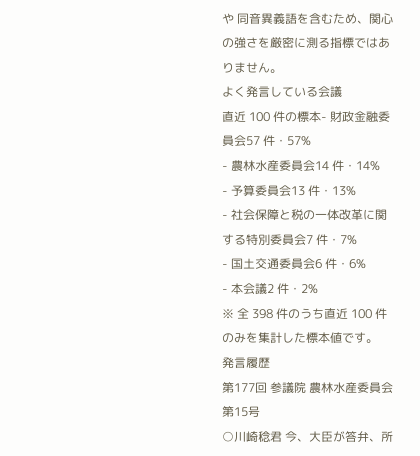や 同音異義語を含むため、関心の強さを厳密に測る指標ではありません。
よく発言している会議
直近 100 件の標本- 財政金融委員会57 件・57%
- 農林水産委員会14 件・14%
- 予算委員会13 件・13%
- 社会保障と税の一体改革に関する特別委員会7 件・7%
- 国土交通委員会6 件・6%
- 本会議2 件・2%
※ 全 398 件のうち直近 100 件のみを集計した標本値です。
発言履歴
第177回 参議院 農林水産委員会 第15号
○川崎稔君 今、大臣が答弁、所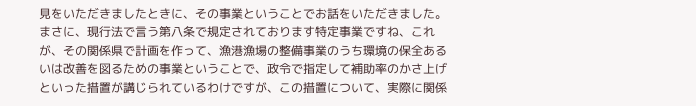見をいただきましたときに、その事業ということでお話をいただきました。 まさに、現行法で言う第八条で規定されております特定事業ですね、これが、その関係県で計画を作って、漁港漁場の整備事業のうち環境の保全あるいは改善を図るための事業ということで、政令で指定して補助率のかさ上げといった措置が講じられているわけですが、この措置について、実際に関係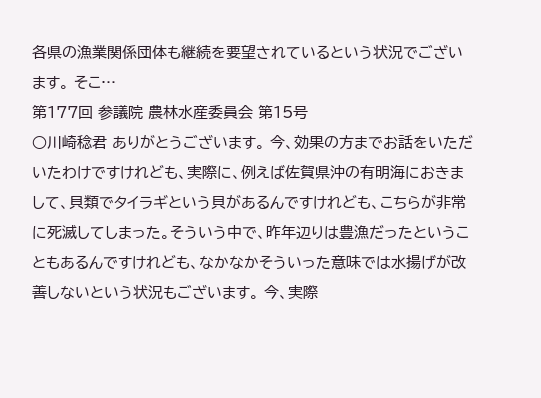各県の漁業関係団体も継続を要望されているという状況でございます。 そこ…
第177回 参議院 農林水産委員会 第15号
○川崎稔君 ありがとうございます。 今、効果の方までお話をいただいたわけですけれども、実際に、例えば佐賀県沖の有明海におきまして、貝類でタイラギという貝があるんですけれども、こちらが非常に死滅してしまった。そういう中で、昨年辺りは豊漁だったということもあるんですけれども、なかなかそういった意味では水揚げが改善しないという状況もございます。 今、実際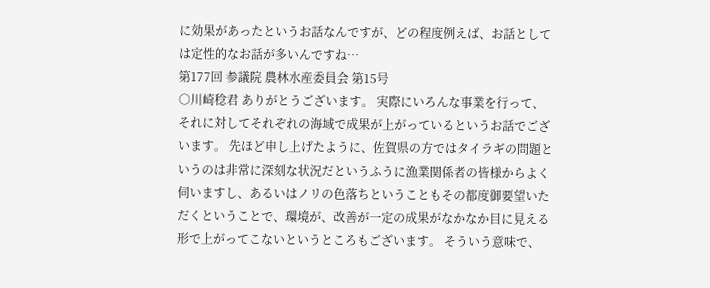に効果があったというお話なんですが、どの程度例えば、お話としては定性的なお話が多いんですね…
第177回 参議院 農林水産委員会 第15号
○川崎稔君 ありがとうございます。 実際にいろんな事業を行って、それに対してそれぞれの海域で成果が上がっているというお話でございます。 先ほど申し上げたように、佐賀県の方ではタイラギの問題というのは非常に深刻な状況だというふうに漁業関係者の皆様からよく伺いますし、あるいはノリの色落ちということもその都度御要望いただくということで、環境が、改善が一定の成果がなかなか目に見える形で上がってこないというところもございます。 そういう意味で、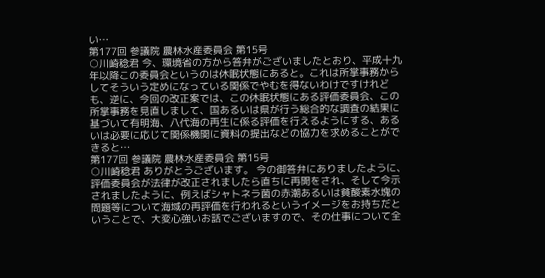い…
第177回 参議院 農林水産委員会 第15号
○川崎稔君 今、環境省の方から答弁がございましたとおり、平成十九年以降この委員会というのは休眠状態にあると。これは所掌事務からしてそういう定めになっている関係でやむを得ないわけですけれども、逆に、今回の改正案では、この休眠状態にある評価委員会、この所掌事務を見直しまして、国あるいは県が行う総合的な調査の結果に基づいて有明海、八代海の再生に係る評価を行えるようにする、あるいは必要に応じて関係機関に資料の提出などの協力を求めることができると…
第177回 参議院 農林水産委員会 第15号
○川崎稔君 ありがとうございます。 今の御答弁にありましたように、評価委員会が法律が改正されましたら直ちに再開をされ、そして今示されましたように、例えばシャトネラ菌の赤潮あるいは貧酸素水塊の問題等について海域の再評価を行われるというイメージをお持ちだということで、大変心強いお話でございますので、その仕事について全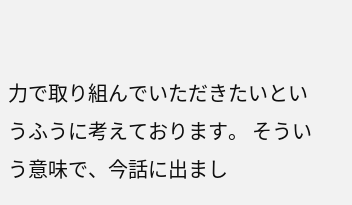力で取り組んでいただきたいというふうに考えております。 そういう意味で、今話に出まし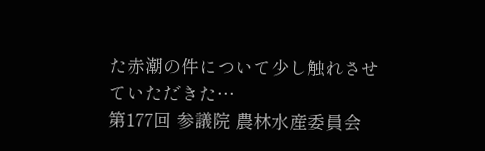た赤潮の件について少し触れさせていただきた…
第177回 参議院 農林水産委員会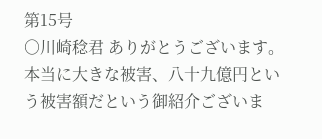第15号
○川崎稔君 ありがとうございます。 本当に大きな被害、八十九億円という被害額だという御紹介ございま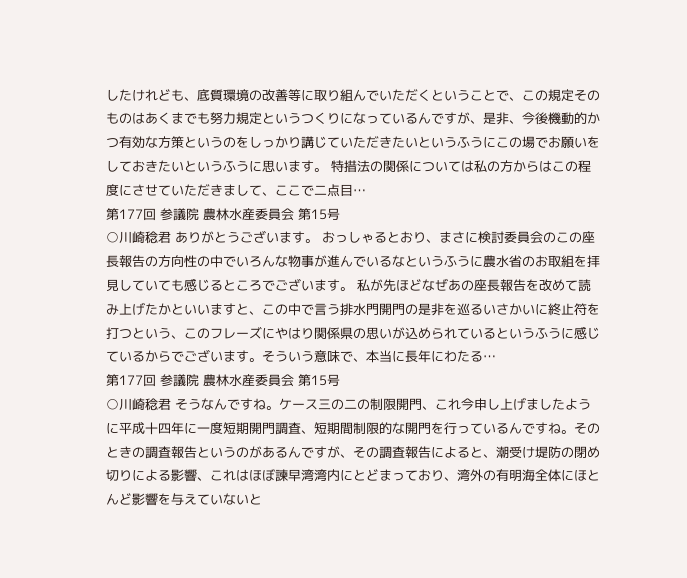したけれども、底質環境の改善等に取り組んでいただくということで、この規定そのものはあくまでも努力規定というつくりになっているんですが、是非、今後機動的かつ有効な方策というのをしっかり講じていただきたいというふうにこの場でお願いをしておきたいというふうに思います。 特措法の関係については私の方からはこの程度にさせていただきまして、ここで二点目…
第177回 参議院 農林水産委員会 第15号
○川崎稔君 ありがとうございます。 おっしゃるとおり、まさに検討委員会のこの座長報告の方向性の中でいろんな物事が進んでいるなというふうに農水省のお取組を拝見していても感じるところでございます。 私が先ほどなぜあの座長報告を改めて読み上げたかといいますと、この中で言う排水門開門の是非を巡るいさかいに終止符を打つという、このフレーズにやはり関係県の思いが込められているというふうに感じているからでございます。そういう意味で、本当に長年にわたる…
第177回 参議院 農林水産委員会 第15号
○川崎稔君 そうなんですね。ケース三の二の制限開門、これ今申し上げましたように平成十四年に一度短期開門調査、短期間制限的な開門を行っているんですね。そのときの調査報告というのがあるんですが、その調査報告によると、潮受け堤防の閉め切りによる影響、これはほぼ諫早湾湾内にとどまっており、湾外の有明海全体にほとんど影響を与えていないと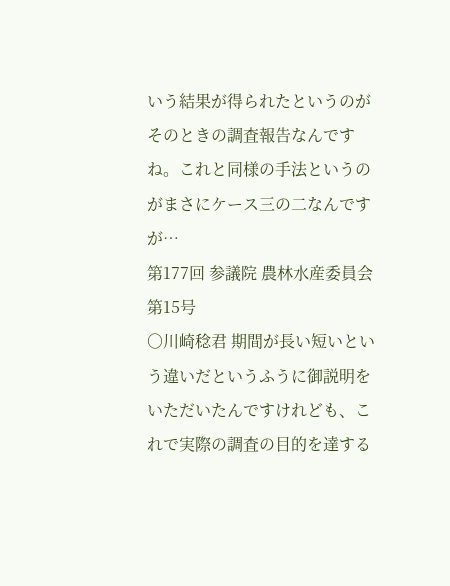いう結果が得られたというのがそのときの調査報告なんですね。これと同様の手法というのがまさにケース三の二なんですが…
第177回 参議院 農林水産委員会 第15号
○川崎稔君 期間が長い短いという違いだというふうに御説明をいただいたんですけれども、これで実際の調査の目的を達する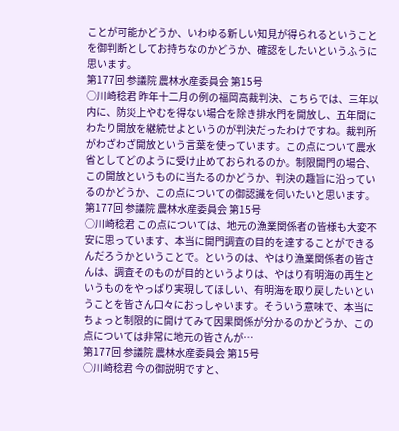ことが可能かどうか、いわゆる新しい知見が得られるということを御判断としてお持ちなのかどうか、確認をしたいというふうに思います。
第177回 参議院 農林水産委員会 第15号
○川崎稔君 昨年十二月の例の福岡高裁判決、こちらでは、三年以内に、防災上やむを得ない場合を除き排水門を開放し、五年間にわたり開放を継続せよというのが判決だったわけですね。裁判所がわざわざ開放という言葉を使っています。この点について農水省としてどのように受け止めておられるのか。制限開門の場合、この開放というものに当たるのかどうか、判決の趣旨に沿っているのかどうか、この点についての御認識を伺いたいと思います。
第177回 参議院 農林水産委員会 第15号
○川崎稔君 この点については、地元の漁業関係者の皆様も大変不安に思っています、本当に開門調査の目的を達することができるんだろうかということで。というのは、やはり漁業関係者の皆さんは、調査そのものが目的というよりは、やはり有明海の再生というものをやっぱり実現してほしい、有明海を取り戻したいということを皆さん口々におっしゃいます。そういう意味で、本当にちょっと制限的に開けてみて因果関係が分かるのかどうか、この点については非常に地元の皆さんが…
第177回 参議院 農林水産委員会 第15号
○川崎稔君 今の御説明ですと、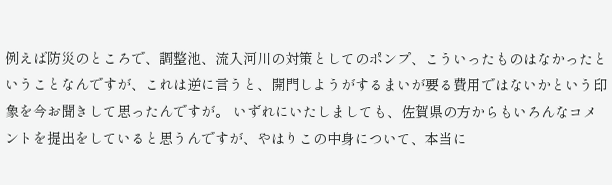例えば防災のところで、調整池、流入河川の対策としてのポンプ、こういったものはなかったということなんですが、これは逆に言うと、開門しようがするまいが要る費用ではないかという印象を今お聞きして思ったんですが。 いずれにいたしましても、佐賀県の方からもいろんなコメントを提出をしていると思うんですが、やはりこの中身について、本当に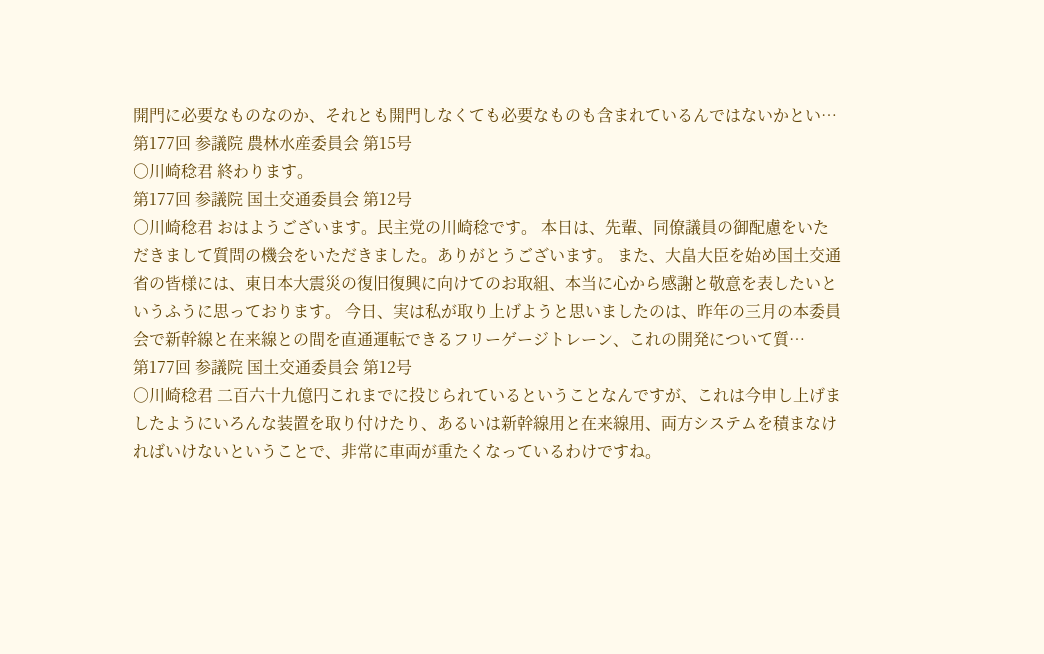開門に必要なものなのか、それとも開門しなくても必要なものも含まれているんではないかとい…
第177回 参議院 農林水産委員会 第15号
○川崎稔君 終わります。
第177回 参議院 国土交通委員会 第12号
○川崎稔君 おはようございます。民主党の川崎稔です。 本日は、先輩、同僚議員の御配慮をいただきまして質問の機会をいただきました。ありがとうございます。 また、大畠大臣を始め国土交通省の皆様には、東日本大震災の復旧復興に向けてのお取組、本当に心から感謝と敬意を表したいというふうに思っております。 今日、実は私が取り上げようと思いましたのは、昨年の三月の本委員会で新幹線と在来線との間を直通運転できるフリーゲージトレーン、これの開発について質…
第177回 参議院 国土交通委員会 第12号
○川崎稔君 二百六十九億円これまでに投じられているということなんですが、これは今申し上げましたようにいろんな装置を取り付けたり、あるいは新幹線用と在来線用、両方システムを積まなければいけないということで、非常に車両が重たくなっているわけですね。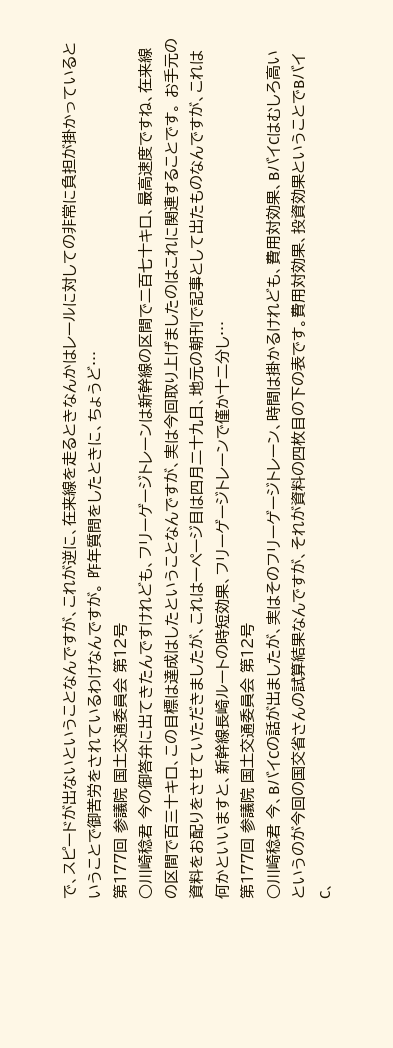で、スピードが出ないということなんですが、これが逆に、在来線を走るときなんかはレールに対しての非常に負担が掛かっているということで御苦労をされているわけなんですが。 昨年質問をしたときに、ちょうど…
第177回 参議院 国土交通委員会 第12号
○川崎稔君 今の御答弁に出てきたんですけれども、フリーゲージトレーンは新幹線の区間で二百七十キロ、最高速度ですね、在来線の区間で百三十キロ、この目標は達成はしたということなんですが、実は今回取り上げましたのはこれに関連することです。 お手元の資料をお配りをさせていただきましたが、これは一ページ目は四月二十九日、地元の朝刊で記事として出たものなんですが、これは何かといいますと、新幹線長崎ルートの時短効果、フリーゲージトレーンで僅か十二分し…
第177回 参議院 国土交通委員会 第12号
○川崎稔君 今、BバイCの話が出ましたが、実はそのフリーゲージトレーン、時間は掛かるけれども、費用対効果、BバイCはむしろ高いというのが今回の国交省さんの試算結果なんですが、それが資料の四枚目の下の表です。費用対効果、投資効果ということでBバイC、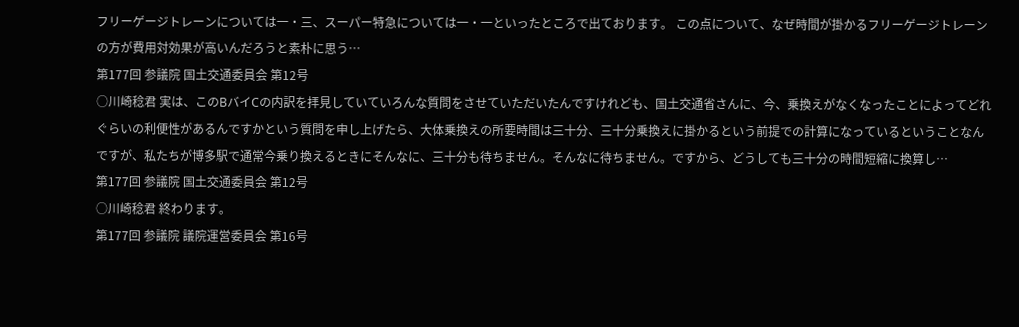フリーゲージトレーンについては一・三、スーパー特急については一・一といったところで出ております。 この点について、なぜ時間が掛かるフリーゲージトレーンの方が費用対効果が高いんだろうと素朴に思う…
第177回 参議院 国土交通委員会 第12号
○川崎稔君 実は、このBバイCの内訳を拝見していていろんな質問をさせていただいたんですけれども、国土交通省さんに、今、乗換えがなくなったことによってどれぐらいの利便性があるんですかという質問を申し上げたら、大体乗換えの所要時間は三十分、三十分乗換えに掛かるという前提での計算になっているということなんですが、私たちが博多駅で通常今乗り換えるときにそんなに、三十分も待ちません。そんなに待ちません。ですから、どうしても三十分の時間短縮に換算し…
第177回 参議院 国土交通委員会 第12号
○川崎稔君 終わります。
第177回 参議院 議院運営委員会 第16号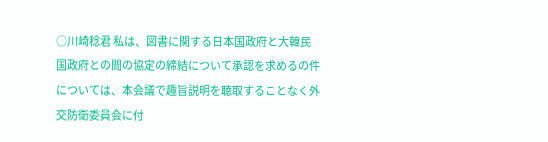○川崎稔君 私は、図書に関する日本国政府と大韓民国政府との間の協定の締結について承認を求めるの件については、本会議で趣旨説明を聴取することなく外交防衛委員会に付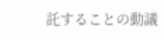託することの動議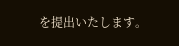を提出いたします。